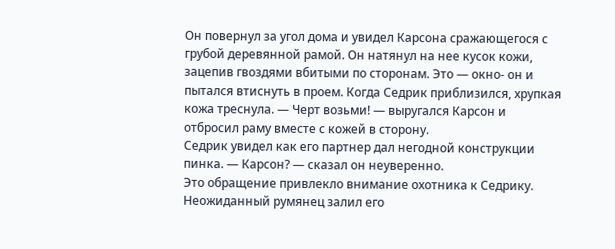Он повернул за угол дома и увидел Карсона сражающегося с грубой деревянной рамой. Он натянул на нее кусок кожи, зацепив гвоздями вбитыми по сторонам. Это — окно- он и пытался втиснуть в проем. Когда Седрик приблизился, хрупкая кожа треснула. — Черт возьми! — выругался Карсон и отбросил раму вместе с кожей в сторону.
Седрик увидел как его партнер дал негодной конструкции пинка. — Карсон? — сказал он неуверенно.
Это обращение привлекло внимание охотника к Седрику. Неожиданный румянец залил его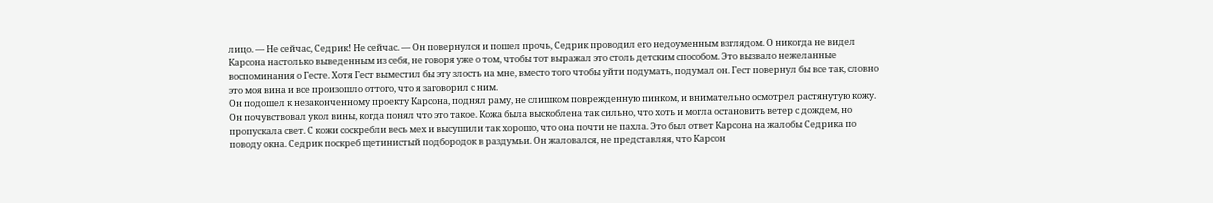лицо. — Не сейчас, Седрик! Не сейчас. — Он повернулся и пошел прочь, Седрик проводил его недоуменным взглядом. О никогда не видел Карсона настолько выведенным из себя, не говоря уже о том, чтобы тот выражал это столь детским способом. Это вызвало нежеланные воспоминания о Гесте. Хотя Гест выместил бы эту злость на мне, вместо того чтобы уйти подумать, подумал он. Гест повернул бы все так, словно это моя вина и все произошло оттого, что я заговорил с ним.
Он подошел к незаконченному проекту Карсона, поднял раму, не слишком поврежденную пинком, и внимательно осмотрел растянутую кожу. Он почувствовал укол вины, когда понял что это такое. Кожа была выскоблена так сильно, что хоть и могла остановить ветер с дождем, но пропускала свет. С кожи соскребли весь мех и высушили так хорошо, что она почти не пахла. Это был ответ Карсона на жалобы Седрика по поводу окна. Седрик поскреб щетинистый подбородок в раздумьи. Он жаловался, не представляя, что Карсон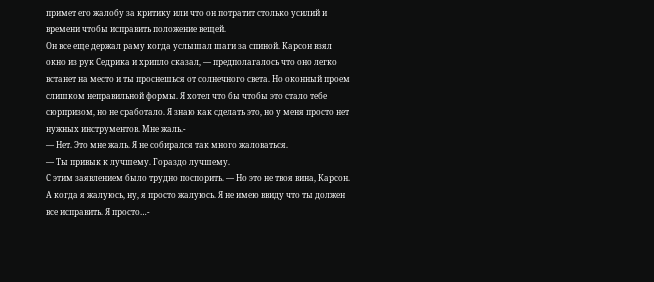примет его жалобу за критику или что он потратит столько усилий и времени чтобы исправить положение вещей.
Он все еще держал раму когда услышал шаги за спиной. Карсон взял окно из рук Седрика и хрипло сказал, — предполагалось что оно легко встанет на место и ты проснешься от солнечного света. Но оконный проем слишком неправильной формы. Я хотел что бы чтобы это стало тебе сюрпризом, но не сработало. Я знаю как сделать это, но у меня просто нет нужных инструментов. Мне жаль.-
— Нет. Это мне жаль. Я не собирался так много жаловаться.
— Ты привык к лучшему. Гораздо лучшему.
С этим заявлением было трудно поспорить. — Но это не твоя вина, Карсон. А когда я жалуюсь, ну, я просто жалуюсь. Я не имею ввиду что ты должен все исправить. Я просто…-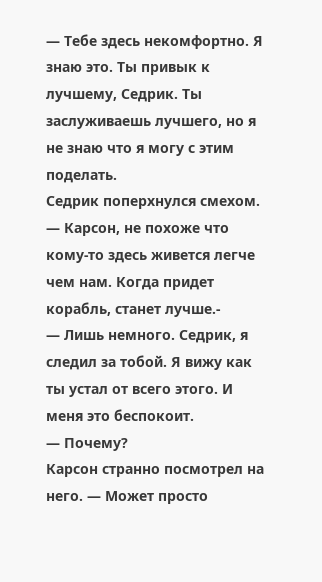— Тебе здесь некомфортно. Я знаю это. Ты привык к лучшему, Седрик. Ты заслуживаешь лучшего, но я не знаю что я могу с этим поделать.
Седрик поперхнулся смехом. — Карсон, не похоже что кому-то здесь живется легче чем нам. Когда придет корабль, станет лучше.-
— Лишь немного. Седрик, я следил за тобой. Я вижу как ты устал от всего этого. И меня это беспокоит.
— Почему?
Карсон странно посмотрел на него. — Может просто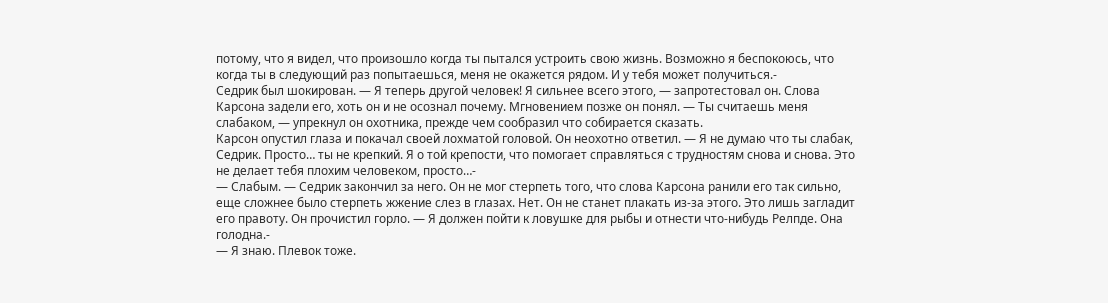потому, что я видел, что произошло когда ты пытался устроить свою жизнь. Возможно я беспокоюсь, что когда ты в следующий раз попытаешься, меня не окажется рядом. И у тебя может получиться.-
Седрик был шокирован. — Я теперь другой человек! Я сильнее всего этого, — запротестовал он. Слова Карсона задели его, хоть он и не осознал почему. Мгновением позже он понял. — Ты считаешь меня слабаком, — упрекнул он охотника, прежде чем сообразил что собирается сказать.
Карсон опустил глаза и покачал своей лохматой головой. Он неохотно ответил. — Я не думаю что ты слабак, Седрик. Просто… ты не крепкий. Я о той крепости, что помогает справляться с трудностям снова и снова. Это не делает тебя плохим человеком, просто…-
— Слабым. — Седрик закончил за него. Он не мог стерпеть того, что слова Карсона ранили его так сильно, еще сложнее было стерпеть жжение слез в глазах. Нет. Он не станет плакать из-за этого. Это лишь загладит его правоту. Он прочистил горло. — Я должен пойти к ловушке для рыбы и отнести что-нибудь Релпде. Она голодна.-
— Я знаю. Плевок тоже.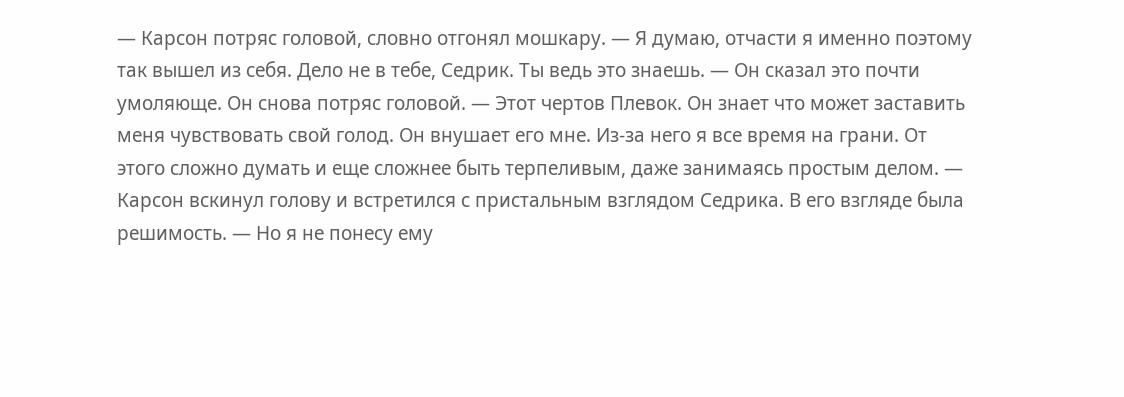— Карсон потряс головой, словно отгонял мошкару. — Я думаю, отчасти я именно поэтому так вышел из себя. Дело не в тебе, Седрик. Ты ведь это знаешь. — Он сказал это почти умоляюще. Он снова потряс головой. — Этот чертов Плевок. Он знает что может заставить меня чувствовать свой голод. Он внушает его мне. Из-за него я все время на грани. От этого сложно думать и еще сложнее быть терпеливым, даже занимаясь простым делом. — Карсон вскинул голову и встретился с пристальным взглядом Седрика. В его взгляде была решимость. — Но я не понесу ему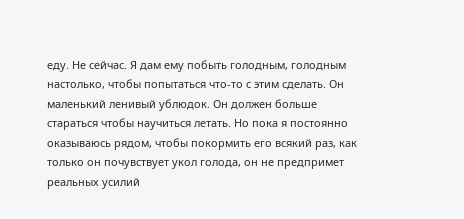еду. Не сейчас. Я дам ему побыть голодным, голодным настолько, чтобы попытаться что-то с этим сделать. Он маленький ленивый ублюдок. Он должен больше стараться чтобы научиться летать. Но пока я постоянно оказываюсь рядом, чтобы покормить его всякий раз, как только он почувствует укол голода, он не предпримет реальных усилий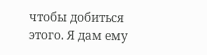чтобы добиться этого. Я дам ему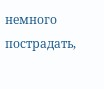немного пострадать,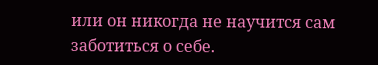или он никогда не научится сам заботиться о себе.